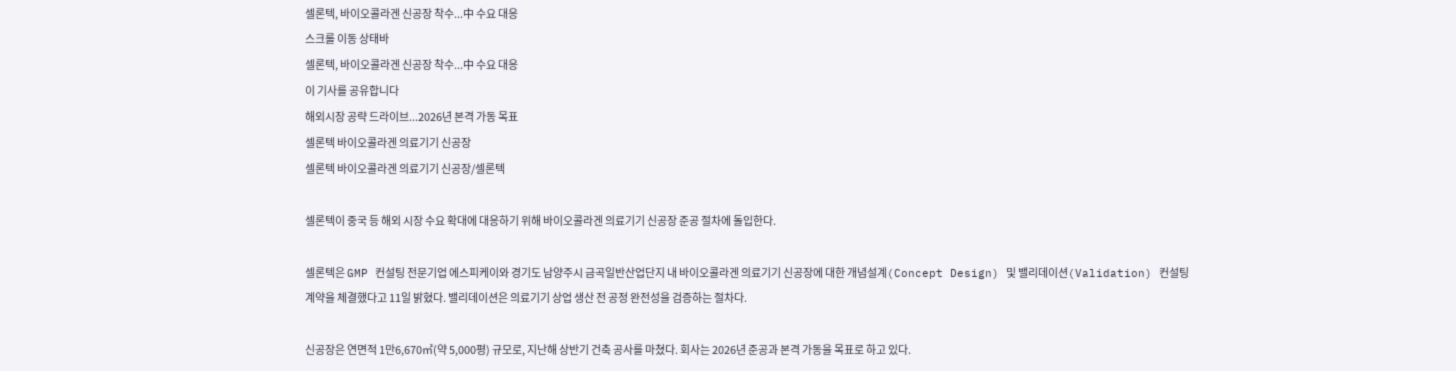셀론텍, 바이오콜라겐 신공장 착수...中 수요 대응
스크롤 이동 상태바
셀론텍, 바이오콜라겐 신공장 착수...中 수요 대응
이 기사를 공유합니다
해외시장 공략 드라이브...2026년 본격 가동 목표
셀론텍 바이오콜라겐 의료기기 신공장
셀론텍 바이오콜라겐 의료기기 신공장/셀론텍

셀론텍이 중국 등 해외 시장 수요 확대에 대응하기 위해 바이오콜라겐 의료기기 신공장 준공 절차에 돌입한다.

셀론텍은 GMP 컨설팅 전문기업 에스피케이와 경기도 남양주시 금곡일반산업단지 내 바이오콜라겐 의료기기 신공장에 대한 개념설계(Concept Design) 및 밸리데이션(Validation) 컨설팅 계약을 체결했다고 11일 밝혔다. 밸리데이션은 의료기기 상업 생산 전 공정 완전성을 검증하는 절차다.

신공장은 연면적 1만6,670㎡(약 5,000평) 규모로, 지난해 상반기 건축 공사를 마쳤다. 회사는 2026년 준공과 본격 가동을 목표로 하고 있다.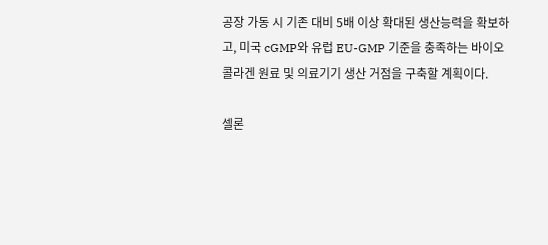공장 가동 시 기존 대비 5배 이상 확대된 생산능력을 확보하고, 미국 cGMP와 유럽 EU-GMP 기준을 충족하는 바이오콜라겐 원료 및 의료기기 생산 거점을 구축할 계획이다.

셀론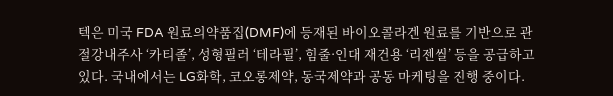텍은 미국 FDA 원료의약품집(DMF)에 등재된 바이오콜라겐 원료를 기반으로 관절강내주사 ‘카티졸’, 성형필러 ‘테라필’, 힘줄·인대 재건용 ‘리젠씰’ 등을 공급하고 있다. 국내에서는 LG화학, 코오롱제약, 동국제약과 공동 마케팅을 진행 중이다.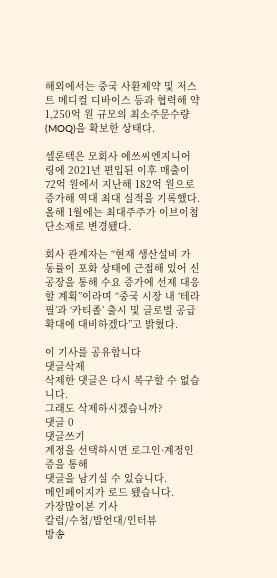해외에서는 중국 사환제약 및 저스트 메디컬 디바이스 등과 협력해 약 1,250억 원 규모의 최소주문수량(MOQ)을 확보한 상태다.

셀론텍은 모회사 에쓰씨엔지니어링에 2021년 편입된 이후 매출이 72억 원에서 지난해 182억 원으로 증가해 역대 최대 실적을 기록했다. 올해 1월에는 최대주주가 이브이첨단소재로 변경됐다.

회사 관계자는 “현재 생산설비 가동률이 포화 상태에 근접해 있어 신공장을 통해 수요 증가에 선제 대응할 계획”이라며 “중국 시장 내 ‘테라필’과 ‘카티졸’ 출시 및 글로벌 공급 확대에 대비하겠다”고 밝혔다.

이 기사를 공유합니다
댓글삭제
삭제한 댓글은 다시 복구할 수 없습니다.
그래도 삭제하시겠습니까?
댓글 0
댓글쓰기
계정을 선택하시면 로그인·계정인증을 통해
댓글을 남기실 수 있습니다.
메인페이지가 로드 됐습니다.
가장많이본 기사
칼럼/수첩/발언대/인터뷰
방송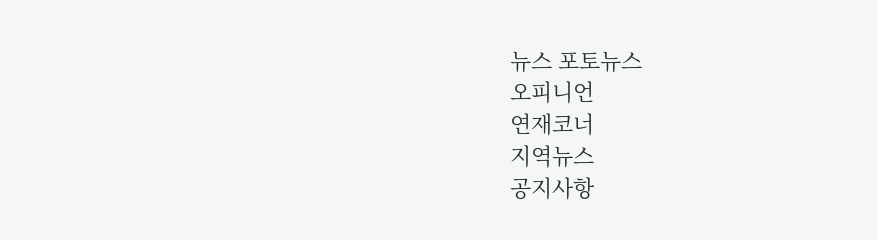뉴스 포토뉴스
오피니언
연재코너
지역뉴스
공지사항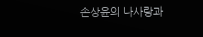손상윤의 나사랑과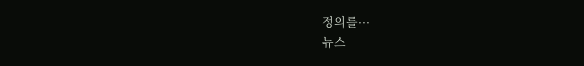정의를···
뉴스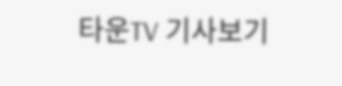타운TV 기사보기